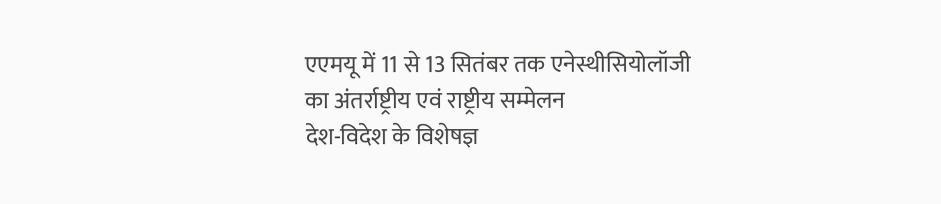एएमयू में 11 से 13 सितंबर तक एनेस्थीसियोलॉजी का अंतर्राष्ट्रीय एवं राष्ट्रीय सम्मेलन
देश-विदेश के विशेषज्ञ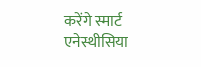करेंगे स्मार्ट एनेस्थीसिया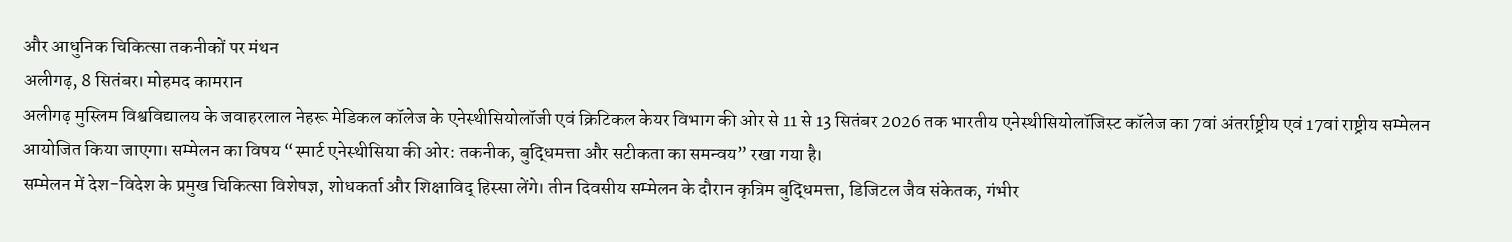और आधुनिक चिकित्सा तकनीकों पर मंथन
अलीगढ़, 8 सितंबर। मोहमद कामरान
अलीगढ़ मुस्लिम विश्वविद्यालय के जवाहरलाल नेहरू मेडिकल कॉलेज के एनेस्थीसियोलॉजी एवं क्रिटिकल केयर विभाग की ओर से 11 से 13 सितंबर 2026 तक भारतीय एनेस्थीसियोलॉजिस्ट कॉलेज का 7वां अंतर्राष्ट्रीय एवं 17वां राष्ट्रीय सम्मेलन आयोजित किया जाएगा। सम्मेलन का विषय “स्मार्ट एनेस्थीसिया की ओर: तकनीक, बुद्धिमत्ता और सटीकता का समन्वय” रखा गया है।
सम्मेलन में देश-विदेश के प्रमुख चिकित्सा विशेषज्ञ, शोधकर्ता और शिक्षाविद् हिस्सा लेंगे। तीन दिवसीय सम्मेलन के दौरान कृत्रिम बुद्धिमत्ता, डिजिटल जैव संकेतक, गंभीर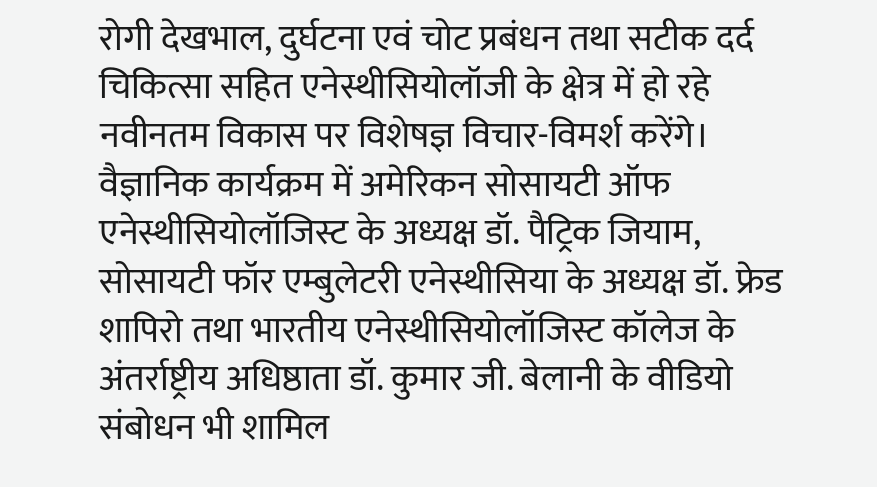रोगी देखभाल, दुर्घटना एवं चोट प्रबंधन तथा सटीक दर्द चिकित्सा सहित एनेस्थीसियोलॉजी के क्षेत्र में हो रहे नवीनतम विकास पर विशेषज्ञ विचार-विमर्श करेंगे।
वैज्ञानिक कार्यक्रम में अमेरिकन सोसायटी ऑफ एनेस्थीसियोलॉजिस्ट के अध्यक्ष डॉ. पैट्रिक जियाम, सोसायटी फॉर एम्बुलेटरी एनेस्थीसिया के अध्यक्ष डॉ. फ्रेड शापिरो तथा भारतीय एनेस्थीसियोलॉजिस्ट कॉलेज के अंतर्राष्ट्रीय अधिष्ठाता डॉ. कुमार जी. बेलानी के वीडियो संबोधन भी शामिल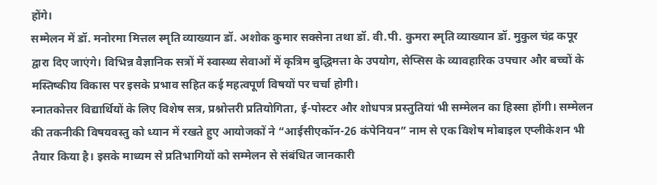होंगे।
सम्मेलन में डॉ. मनोरमा मित्तल स्मृति व्याख्यान डॉ. अशोक कुमार सक्सेना तथा डॉ. वी.पी. कुमरा स्मृति व्याख्यान डॉ. मुकुल चंद्र कपूर द्वारा दिए जाएंगे। विभिन्न वैज्ञानिक सत्रों में स्वास्थ्य सेवाओं में कृत्रिम बुद्धिमत्ता के उपयोग, सेप्सिस के व्यावहारिक उपचार और बच्चों के मस्तिष्कीय विकास पर इसके प्रभाव सहित कई महत्वपूर्ण विषयों पर चर्चा होगी।
स्नातकोत्तर विद्यार्थियों के लिए विशेष सत्र, प्रश्नोत्तरी प्रतियोगिता, ई-पोस्टर और शोधपत्र प्रस्तुतियां भी सम्मेलन का हिस्सा होंगी। सम्मेलन की तकनीकी विषयवस्तु को ध्यान में रखते हुए आयोजकों ने “आईसीएकॉन-26 कंपेनियन” नाम से एक विशेष मोबाइल एप्लीकेशन भी तैयार किया है। इसके माध्यम से प्रतिभागियों को सम्मेलन से संबंधित जानकारी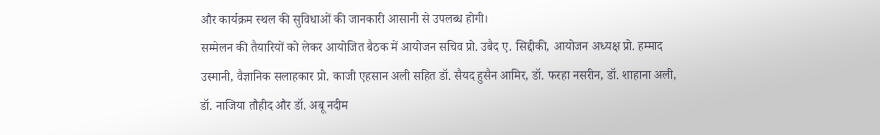और कार्यक्रम स्थल की सुविधाओं की जानकारी आसानी से उपलब्ध होगी।
सम्मेलन की तैयारियों को लेकर आयोजित बैठक में आयोजन सचिव प्रो. उबैद ए. सिद्दीकी, आयोजन अध्यक्ष प्रो. हम्माद उस्मानी, वैज्ञानिक सलाहकार प्रो. काजी एहसान अली सहित डॉ. सैयद हुसैन आमिर, डॉ. फरहा नसरीन, डॉ. शाहाना अली, डॉ. नाजिया तौहीद और डॉ. अबू नदीम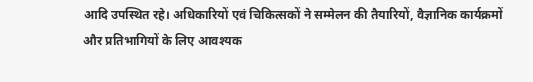आदि उपस्थित रहे। अधिकारियों एवं चिकित्सकों ने सम्मेलन की तैयारियों, वैज्ञानिक कार्यक्रमों और प्रतिभागियों के लिए आवश्यक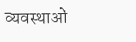व्यवस्थाओं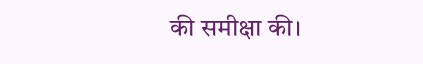की समीक्षा की।